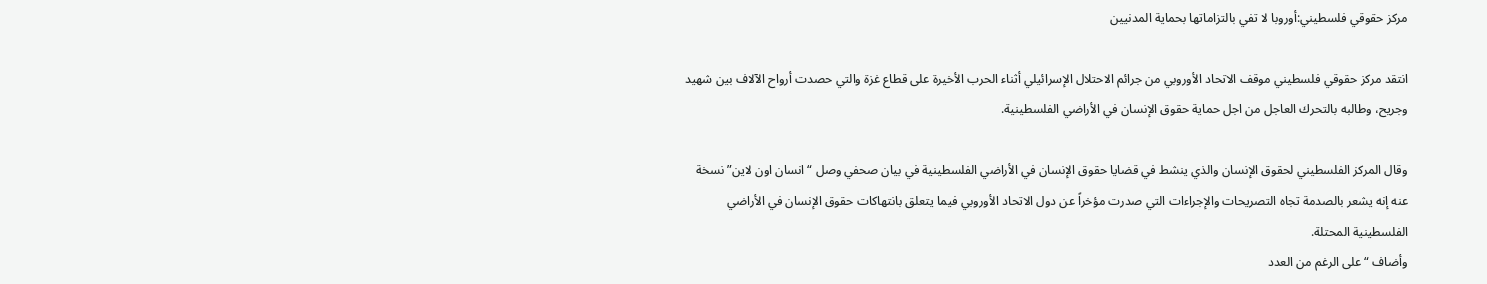مركز حقوقي فلسطيني:أوروبا لا تفي بالتزاماتها بحماية المدنيين

انتقد مركز حقوقي فلسطيني موقف الاتحاد الأوروبي من جرائم الاحتلال الإسرائيلي أثناء الحرب الأخيرة على قطاع غزة والتي حصدت أرواح الآلاف بين شهيد وجريح، وطالبه بالتحرك العاجل من اجل حماية حقوق الإنسان في الأراضي الفلسطينية.

وقال المركز الفلسطيني لحقوق الإنسان والذي ينشط في قضايا حقوق الإنسان في الأراضي الفلسطينية في بيان صحفي وصل “انسان اون لاين” نسخة عنه إنه يشعر بالصدمة تجاه التصريحات والإجراءات التي صدرت مؤخراً عن دول الاتحاد الأوروبي فيما يتعلق بانتهاكات حقوق الإنسان في الأراضي الفلسطينية المحتلة.
وأضاف “على الرغم من العدد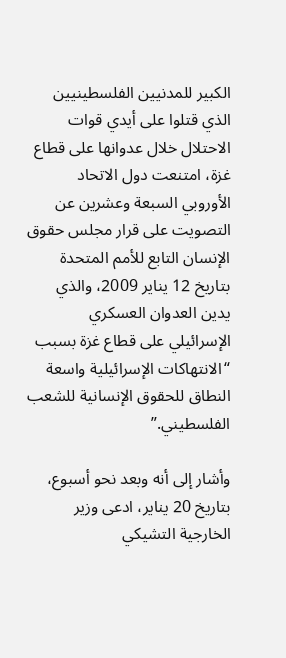الكبير للمدنيين الفلسطينيين الذي قتلوا على أيدي قوات الاحتلال خلال عدوانها على قطاع غزة، امتنعت دول الاتحاد الأوروبي السبعة وعشرين عن التصويت على قرار مجلس حقوق الإنسان التابع للأمم المتحدة بتاريخ 12 يناير 2009، والذي يدين العدوان العسكري الإسرائيلي على قطاع غزة بسبب “الانتهاكات الإسرائيلية واسعة النطاق للحقوق الإنسانية للشعب الفلسطيني.”

وأشار إلى أنه وبعد نحو أسبوع، بتاريخ 20 يناير، ادعى وزير الخارجية التشيكي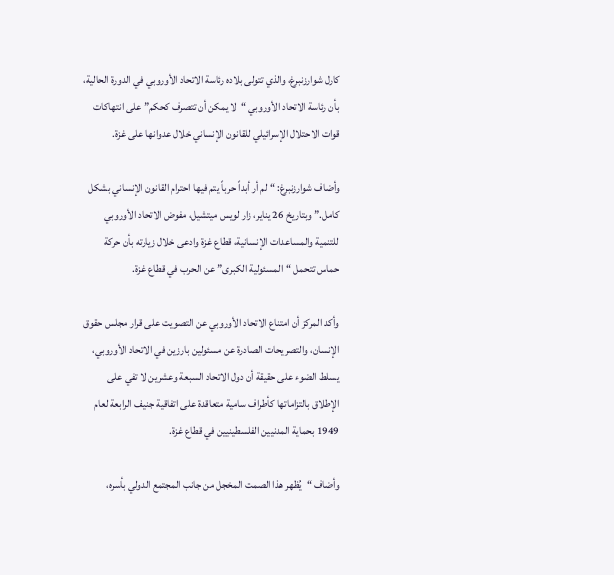كارل شوارزنبرغ، والذي تتولى بلاده رئاسة الاتحاد الأوروبي في الدورة الحالية، بأن رئاسة الاتحاد الأوروبي “لا يمكن أن تتصرف كحكم” على انتهاكات قوات الاحتلال الإسرائيلي للقانون الإنساني خلال عدوانها على غزة.

وأضاف شوارزنبرغ: “لم أر أبداً حرباً يتم فيها احترام القانون الإنساني بشكل كامل.” وبتاريخ 26 يناير، زار لويس ميتشيل، مفوض الاتحاد الأوروبي للتنمية والمساعدات الإنسانية، قطاع غزة وادعى خلال زيارته بأن حركة حماس تتحمل “المسئولية الكبرى” عن الحرب في قطاع غزة.

وأكد المركز أن امتناع الاتحاد الأوروبي عن التصويت على قرار مجلس حقوق الإنسان، والتصريحات الصادرة عن مسئولين بارزين في الاتحاد الأوروبي، يسلط الضوء على حقيقة أن دول الاتحاد السبعة وعشرين لا تفي على الإطلاق بالتزاماتها كأطراف سامية متعاقدة على اتفاقية جنيف الرابعة لعام 1949 بحماية المدنيين الفلسطينيين في قطاع غزة.

وأضاف “يُظهر هذا الصمت المخجل من جانب المجتمع الدولي بأسره،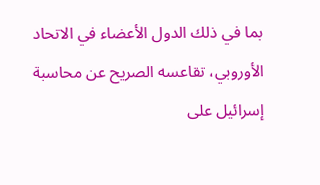بما في ذلك الدول الأعضاء في الاتحاد الأوروبي، تقاعسه الصريح عن محاسبة إسرائيل على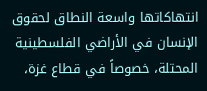انتهاكاتها واسعة النطاق لحقوق الإنسان في الأراضي الفلسطينية المحتلة، خصوصاً في قطاع غزة،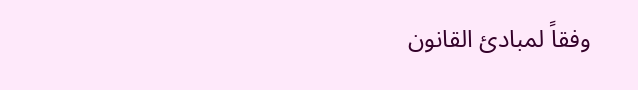وفقاً لمبادئ القانون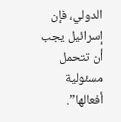الدولي، فإن إسرائيل يجب أن تتحمل مسئولية أفعالها”.